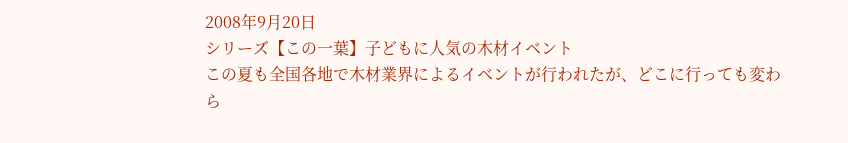2008年9月20日
シリーズ【この一葉】子どもに人気の木材イベント
この夏も全国各地で木材業界によるイベントが行われたが、どこに行っても変わら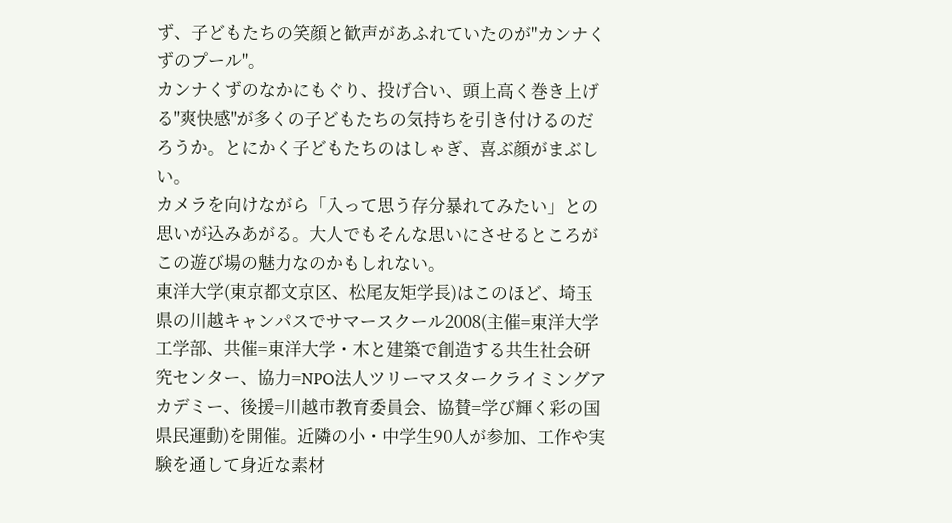ず、子どもたちの笑顔と歓声があふれていたのが"カンナくずのプール"。
カンナくずのなかにもぐり、投げ合い、頭上高く巻き上げる"爽快感"が多くの子どもたちの気持ちを引き付けるのだろうか。とにかく子どもたちのはしゃぎ、喜ぶ顔がまぶしい。
カメラを向けながら「入って思う存分暴れてみたい」との思いが込みあがる。大人でもそんな思いにさせるところがこの遊び場の魅力なのかもしれない。
東洋大学(東京都文京区、松尾友矩学長)はこのほど、埼玉県の川越キャンパスでサマースクール2008(主催=東洋大学工学部、共催=東洋大学・木と建築で創造する共生社会研究センター、協力=NPO法人ツリーマスタークライミングアカデミー、後援=川越市教育委員会、協賛=学び輝く彩の国県民運動)を開催。近隣の小・中学生90人が参加、工作や実験を通して身近な素材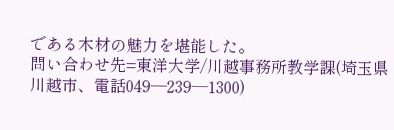である木材の魅力を堪能した。
問い合わせ先=東洋大学/川越事務所教学課(埼玉県川越市、電話049―239―1300)